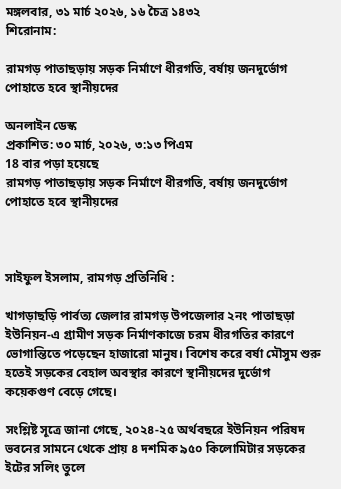মঙ্গলবার, ৩১ মার্চ ২০২৬, ১৬ চৈত্র ১৪৩২
শিরোনাম:

রামগড় পাতাছড়ায় সড়ক নির্মাণে ধীরগতি, বর্ষায় জনদুর্ভোগ পোহাতে হবে স্থানীয়দের

অনলাইন ডেস্ক
প্রকাশিত: ৩০ মার্চ, ২০২৬, ৩:১৩ পিএম
18 বার পড়া হয়েছে
রামগড় পাতাছড়ায় সড়ক নির্মাণে ধীরগতি, বর্ষায় জনদুর্ভোগ পোহাতে হবে স্থানীয়দের



সাইফুল ইসলাম, রামগড় প্রতিনিধি :

খাগড়াছড়ি পার্বত্য জেলার রামগড় উপজেলার ২নং পাতাছড়া ইউনিয়ন-এ গ্রামীণ সড়ক নির্মাণকাজে চরম ধীরগতির কারণে ভোগান্তিতে পড়েছেন হাজারো মানুষ। বিশেষ করে বর্ষা মৌসুম শুরু হতেই সড়কের বেহাল অবস্থার কারণে স্থানীয়দের দুর্ভোগ কয়েকগুণ বেড়ে গেছে।

সংশ্লিষ্ট সূত্রে জানা গেছে, ২০২৪-২৫ অর্থবছরে ইউনিয়ন পরিষদ ভবনের সামনে থেকে প্রায় ৪ দশমিক ৯৫০ কিলোমিটার সড়কের ইটের সলিং তুলে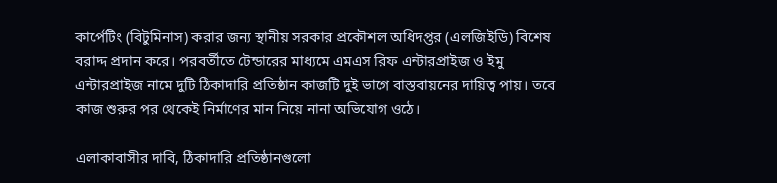কার্পেটিং (বিটুমিনাস) করার জন্য স্থানীয় সরকার প্রকৌশল অধিদপ্তর (এলজিইডি) বিশেষ বরাদ্দ প্রদান করে। পরবর্তীতে টেন্ডারের মাধ্যমে এমএস রিফ এন্টারপ্রাইজ ও ইমু এন্টারপ্রাইজ নামে দুটি ঠিকাদারি প্রতিষ্ঠান কাজটি দুই ভাগে বাস্তবায়নের দায়িত্ব পায়। তবে কাজ শুরুর পর থেকেই নির্মাণের মান নিয়ে নানা অভিযোগ ওঠে।

এলাকাবাসীর দাবি, ঠিকাদারি প্রতিষ্ঠানগুলো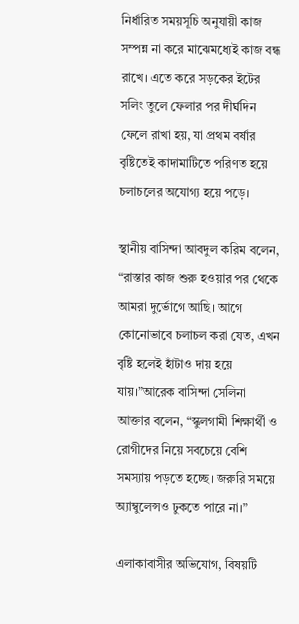নির্ধারিত সময়সূচি অনুযায়ী কাজ সম্পন্ন না করে মাঝেমধ্যেই কাজ বন্ধ রাখে। এতে করে সড়কের ইটের সলিং তুলে ফেলার পর দীর্ঘদিন ফেলে রাখা হয়, যা প্রথম বর্ষার বৃষ্টিতেই কাদামাটিতে পরিণত হয়ে চলাচলের অযোগ্য হয়ে পড়ে।

স্থানীয় বাসিন্দা আবদুল করিম বলেন, “রাস্তার কাজ শুরু হওয়ার পর থেকে আমরা দুর্ভোগে আছি। আগে কোনোভাবে চলাচল করা যেত, এখন বৃষ্টি হলেই হাঁটাও দায় হয়ে যায়।”আরেক বাসিন্দা সেলিনা আক্তার বলেন, “স্কুলগামী শিক্ষার্থী ও রোগীদের নিয়ে সবচেয়ে বেশি সমস্যায় পড়তে হচ্ছে। জরুরি সময়ে অ্যাম্বুলেন্সও ঢুকতে পারে না।”

এলাকাবাসীর অভিযোগ, বিষয়টি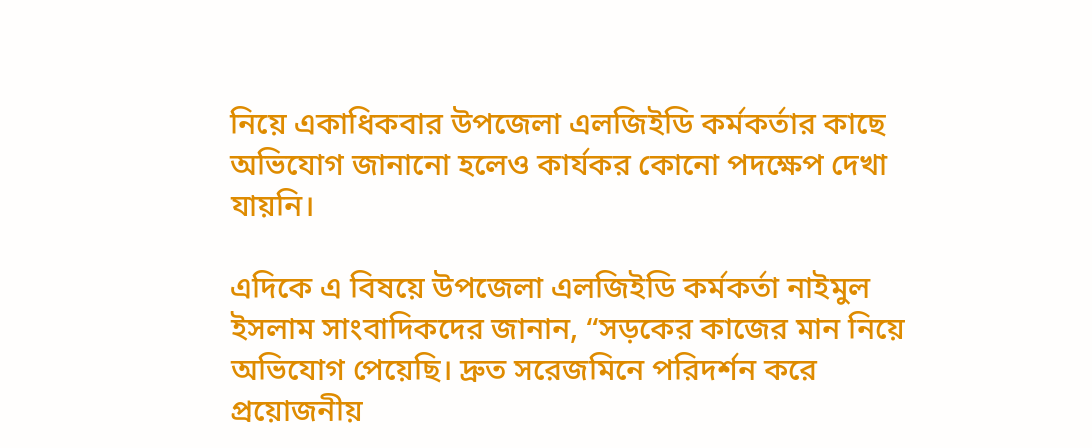নিয়ে একাধিকবার উপজেলা এলজিইডি কর্মকর্তার কাছে অভিযোগ জানানো হলেও কার্যকর কোনো পদক্ষেপ দেখা যায়নি।

এদিকে এ বিষয়ে উপজেলা এলজিইডি কর্মকর্তা নাইমুল ইসলাম সাংবাদিকদের জানান, “সড়কের কাজের মান নিয়ে অভিযোগ পেয়েছি। দ্রুত সরেজমিনে পরিদর্শন করে প্রয়োজনীয়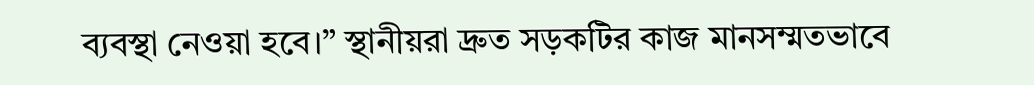ব্যবস্থা নেওয়া হবে।” স্থানীয়রা দ্রুত সড়কটির কাজ মানসম্মতভাবে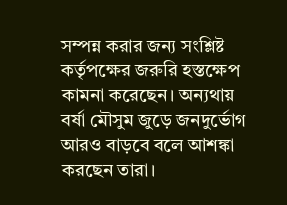সম্পন্ন করার জন্য সংশ্লিষ্ট কর্তৃপক্ষের জরুরি হস্তক্ষেপ কামনা করেছেন। অন্যথায় বর্ষা মৌসুম জুড়ে জনদুর্ভোগ আরও বাড়বে বলে আশঙ্কা করছেন তারা।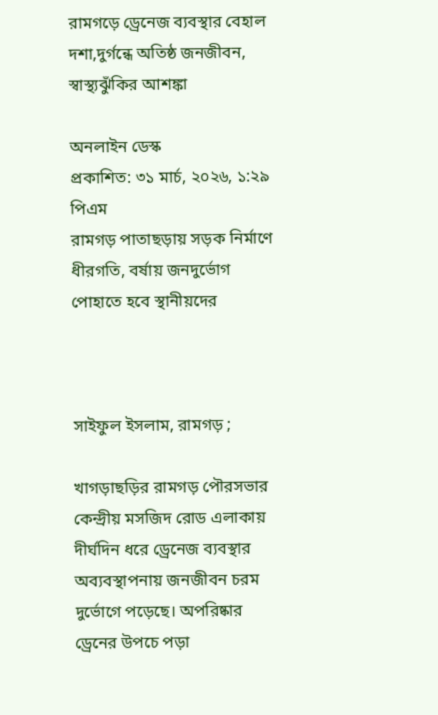রামগড়ে ড্রেনেজ ব্যবস্থার বেহাল দশা,দুর্গন্ধে অতিষ্ঠ জনজীবন, স্বাস্থ্যঝুঁকির আশঙ্কা

অনলাইন ডেস্ক
প্রকাশিত: ৩১ মার্চ, ২০২৬, ১:২৯ পিএম
রামগড় পাতাছড়ায় সড়ক নির্মাণে ধীরগতি, বর্ষায় জনদুর্ভোগ পোহাতে হবে স্থানীয়দের



সাইফুল ইসলাম, রামগড় ;

খাগড়াছড়ির রামগড় পৌরসভার কেন্দ্রীয় মসজিদ রোড এলাকায় দীর্ঘদিন ধরে ড্রেনেজ ব্যবস্থার অব্যবস্থাপনায় জনজীবন চরম দুর্ভোগে পড়েছে। অপরিষ্কার ড্রেনের উপচে পড়া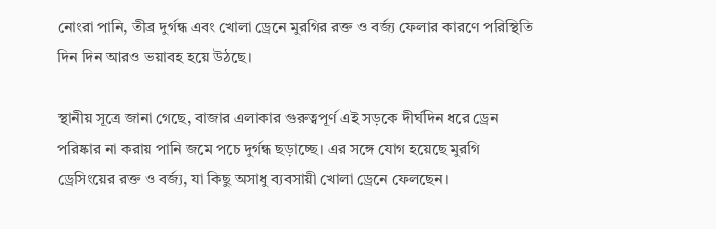নোংরা পানি, তীব্র দুর্গন্ধ এবং খোলা ড্রেনে মুরগির রক্ত ও বর্জ্য ফেলার কারণে পরিস্থিতি দিন দিন আরও ভয়াবহ হয়ে উঠছে।

স্থানীয় সূত্রে জানা গেছে, বাজার এলাকার গুরুত্বপূর্ণ এই সড়কে দীর্ঘদিন ধরে ড্রেন পরিষ্কার না করায় পানি জমে পচে দুর্গন্ধ ছড়াচ্ছে। এর সঙ্গে যোগ হয়েছে মুরগি ড্রেসিংয়ের রক্ত ও বর্জ্য, যা কিছু অসাধু ব্যবসায়ী খোলা ড্রেনে ফেলছেন।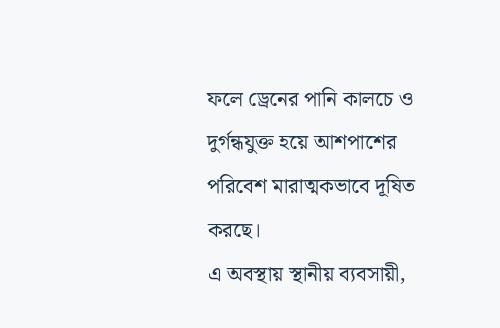ফলে ড্রেনের পানি কালচে ও দুর্গন্ধযুক্ত হয়ে আশপাশের পরিবেশ মারাত্মকভাবে দূষিত করছে।
এ অবস্থায় স্থানীয় ব্যবসায়ী,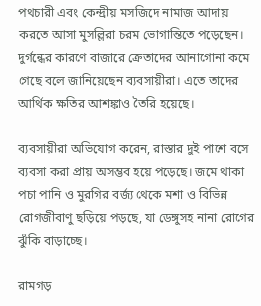পথচারী এবং কেন্দ্রীয় মসজিদে নামাজ আদায় করতে আসা মুসল্লিরা চরম ভোগান্তিতে পড়েছেন। দুর্গন্ধের কারণে বাজারে ক্রেতাদের আনাগোনা কমে গেছে বলে জানিয়েছেন ব্যবসায়ীরা। এতে তাদের আর্থিক ক্ষতির আশঙ্কাও তৈরি হয়েছে।

ব্যবসায়ীরা অভিযোগ করেন, রাস্তার দুই পাশে বসে ব্যবসা করা প্রায় অসম্ভব হয়ে পড়েছে। জমে থাকা পচা পানি ও মুরগির বর্জ্য থেকে মশা ও বিভিন্ন রোগজীবাণু ছড়িয়ে পড়ছে, যা ডেঙ্গুসহ নানা রোগের ঝুঁকি বাড়াচ্ছে।

রামগড়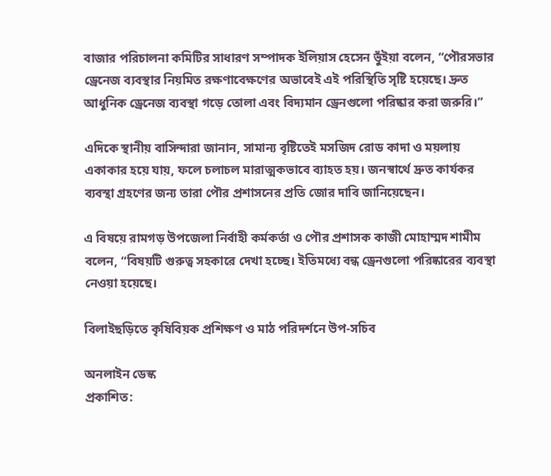বাজার পরিচালনা কমিটির সাধারণ সম্পাদক ইলিয়াস হেসেন ভুঁইয়া বলেন, “পৌরসভার ড্রেনেজ ব্যবস্থার নিয়মিত রক্ষণাবেক্ষণের অভাবেই এই পরিস্থিতি সৃষ্টি হয়েছে। দ্রুত আধুনিক ড্রেনেজ ব্যবস্থা গড়ে তোলা এবং বিদ্যমান ড্রেনগুলো পরিষ্কার করা জরুরি।”

এদিকে স্থানীয় বাসিন্দারা জানান, সামান্য বৃষ্টিতেই মসজিদ রোড কাদা ও ময়লায় একাকার হয়ে যায়, ফলে চলাচল মারাত্মকভাবে ব্যাহত হয়। জনস্বার্থে দ্রুত কার্যকর ব্যবস্থা গ্রহণের জন্য তারা পৌর প্রশাসনের প্রতি জোর দাবি জানিয়েছেন।

এ বিষয়ে রামগড় উপজেলা নির্বাহী কর্মকর্তা ও পৌর প্রশাসক কাজী মোহাম্মদ শামীম বলেন, “বিষয়টি গুরুত্ব সহকারে দেখা হচ্ছে। ইতিমধ্যে বন্ধ ড্রেনগুলো পরিষ্কারের ব্যবস্থা নেওয়া হয়েছে।

বিলাইছড়িতে কৃষিবিয়ক প্রশিক্ষণ ও মাঠ পরিদর্শনে উপ-সচিব

অনলাইন ডেস্ক
প্রকাশিত: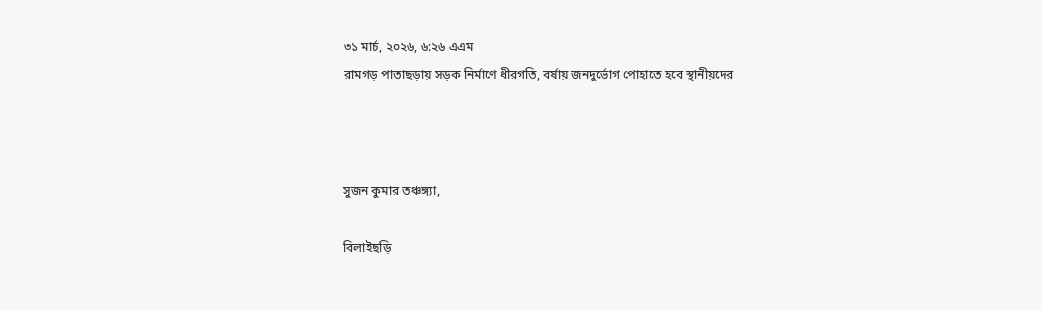৩১ মার্চ, ২০২৬, ৬:২৬ এএম
রামগড় পাতাছড়ায় সড়ক নির্মাণে ধীরগতি, বর্ষায় জনদুর্ভোগ পোহাতে হবে স্থানীয়দের



সুজন কুমার তঞ্চঙ্গ্যা,

বিলাইছড়ি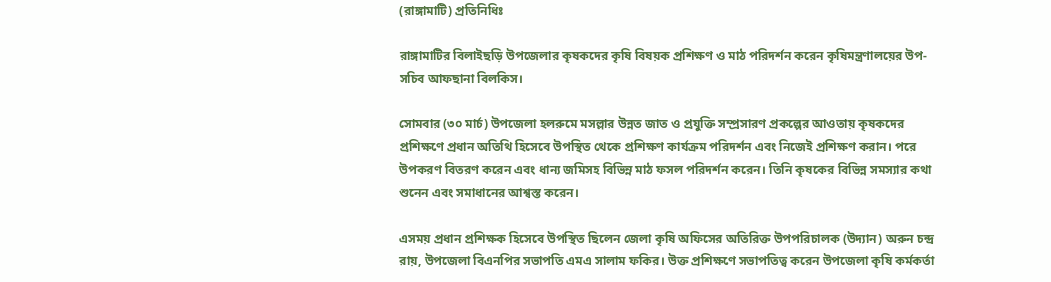(রাঙ্গামাটি) প্রতিনিধিঃ

রাঙ্গামাটির বিলাইছড়ি উপজেলার কৃষকদের কৃষি বিষয়ক প্রশিক্ষণ ও মাঠ পরিদর্শন করেন কৃষিমন্ত্রণালয়ের উপ-সচিব আফছানা বিলকিস।

সোমবার (৩০ মার্চ) উপজেলা হলরুমে মসল্লার উন্নত জাত ও প্রযুক্তি সম্প্রসারণ প্রকল্পের আওতায় কৃষকদের প্রশিক্ষণে প্রধান অতিথি হিসেবে উপস্থিত থেকে প্রশিক্ষণ কার্যক্রম পরিদর্শন এবং নিজেই প্রশিক্ষণ করান। পরে উপকরণ বিতরণ করেন এবং ধান্য জমিসহ বিভিন্ন মাঠ ফসল পরিদর্শন করেন। তিনি কৃষকের বিভিন্ন সমস্যার কথা শুনেন এবং সমাধানের আশ্বস্ত করেন।

এসময় প্রধান প্রশিক্ষক হিসেবে উপস্থিত ছিলেন জেলা কৃষি অফিসের অতিরিক্ত উপপরিচালক (উদ্যান) অরুন চন্দ্র রায়, উপজেলা বিএনপির সভাপতি এমএ সালাম ফকির। উক্ত প্রশিক্ষণে সভাপতিত্ব করেন উপজেলা কৃষি কর্মকর্তা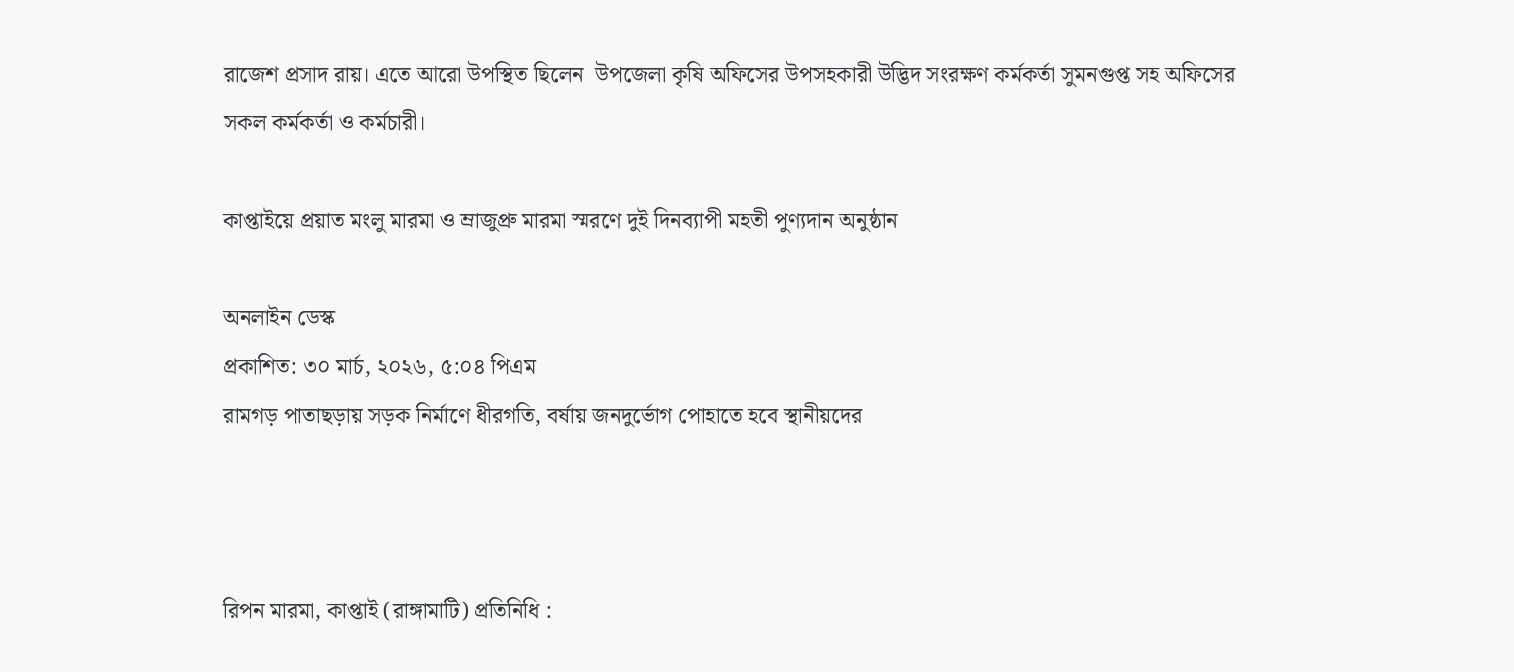রাজেশ প্রসাদ রায়। এতে আরো উপস্থিত ছিলেন  উপজেলা কৃষি অফিসের উপসহকারী উদ্ভিদ সংরক্ষণ কর্মকর্তা সুমনগুপ্ত সহ অফিসের সকল কর্মকর্তা ও কর্মচারী।

কাপ্তাইয়ে প্রয়াত মংলু মারমা ও ম্রাজুপ্রু মারমা স্মরণে দুই দিনব্যাপী মহতী পুণ্যদান অনুষ্ঠান

অনলাইন ডেস্ক
প্রকাশিত: ৩০ মার্চ, ২০২৬, ৫:০৪ পিএম
রামগড় পাতাছড়ায় সড়ক নির্মাণে ধীরগতি, বর্ষায় জনদুর্ভোগ পোহাতে হবে স্থানীয়দের



রিপন মারমা, কাপ্তাই (রাঙ্গামাটি) প্রতিনিধি :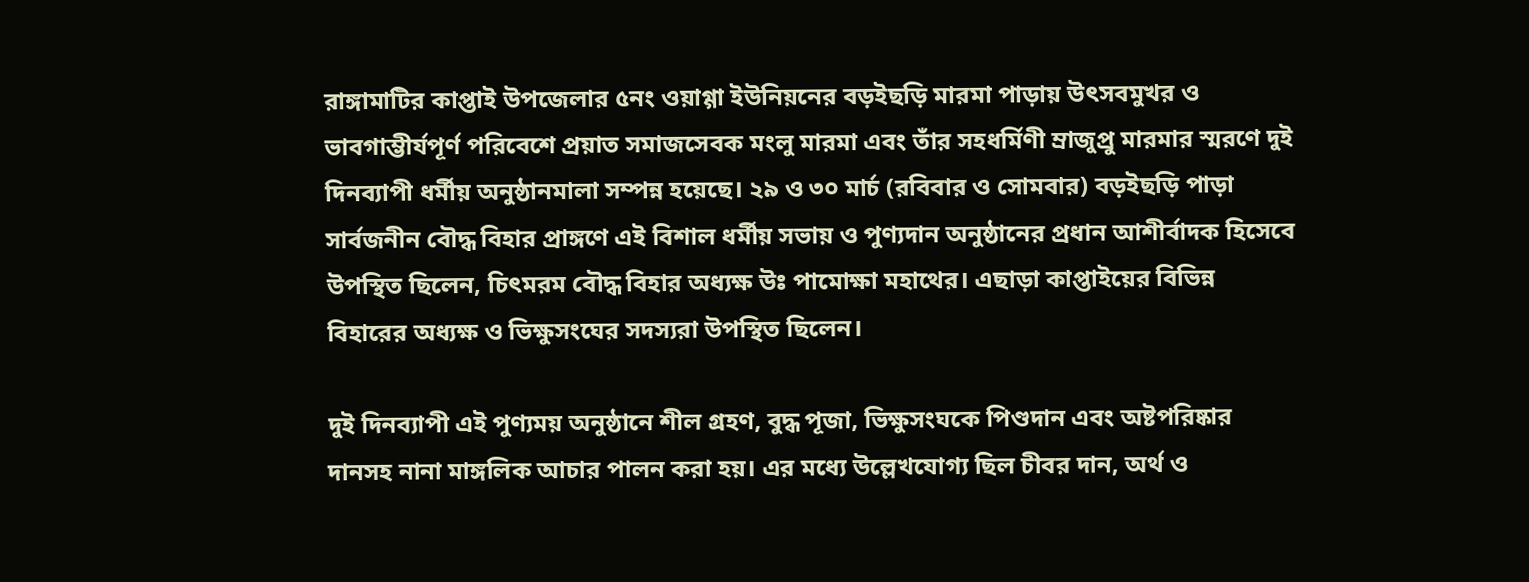রাঙ্গামাটির কাপ্তাই উপজেলার ৫নং ওয়াগ্গা ইউনিয়নের বড়ইছড়ি মারমা পাড়ায় উৎসবমুখর ও ভাবগাম্ভীর্যপূর্ণ পরিবেশে প্রয়াত সমাজসেবক মংলু মারমা এবং তাঁর সহধর্মিণী ম্রাজুপ্রু মারমার স্মরণে দুই দিনব্যাপী ধর্মীয় অনুষ্ঠানমালা সম্পন্ন হয়েছে। ২৯ ও ৩০ মার্চ (রবিবার ও সোমবার) বড়ইছড়ি পাড়া সার্বজনীন বৌদ্ধ বিহার প্রাঙ্গণে এই বিশাল ধর্মীয় সভায় ও পুণ্যদান অনুষ্ঠানের প্রধান আশীর্বাদক হিসেবে উপস্থিত ছিলেন, চিৎমরম বৌদ্ধ বিহার অধ্যক্ষ উঃ পামোক্ষা মহাথের। এছাড়া কাপ্তাইয়ের বিভিন্ন বিহারের অধ্যক্ষ ও ভিক্ষুসংঘের সদস্যরা উপস্থিত ছিলেন।

দুই দিনব্যাপী এই পুণ্যময় অনুষ্ঠানে শীল গ্রহণ, বুদ্ধ পূজা, ভিক্ষুসংঘকে পিণ্ডদান এবং অষ্টপরিষ্কার দানসহ নানা মাঙ্গলিক আচার পালন করা হয়। এর মধ্যে উল্লেখযোগ্য ছিল চীবর দান, অর্থ ও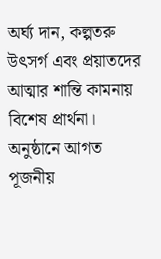অর্ঘ্য দান, কল্পতরু উৎসর্গ এবং প্রয়াতদের আত্মার শান্তি কামনায় বিশেষ প্রার্থনা। অনুষ্ঠানে আগত পূজনীয়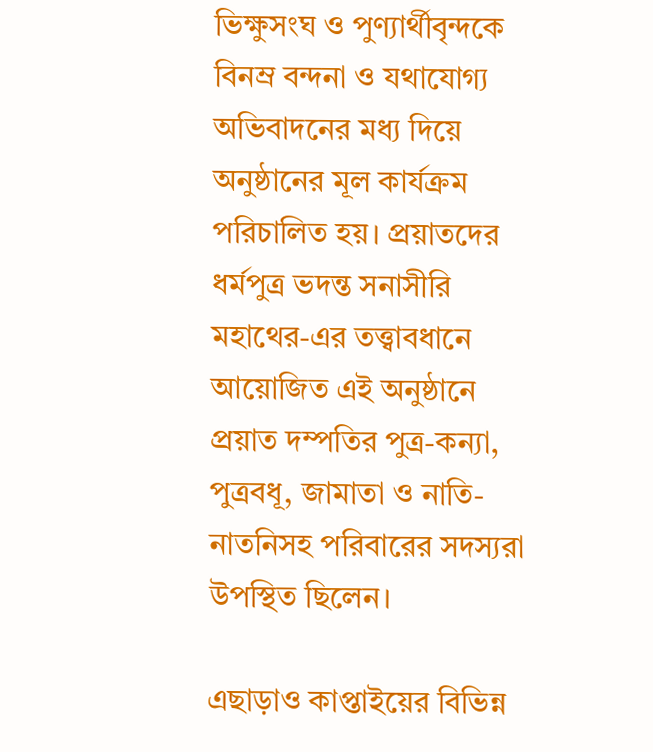ভিক্ষুসংঘ ও পুণ্যার্থীবৃন্দকে বিনম্র বন্দনা ও যথাযোগ্য অভিবাদনের মধ্য দিয়ে অনুষ্ঠানের মূল কার্যক্রম পরিচালিত হয়। প্রয়াতদের ধর্মপুত্র ভদন্ত সনাসীরি মহাথের-এর তত্ত্বাবধানে আয়োজিত এই অনুষ্ঠানে প্রয়াত দম্পতির পুত্র-কন্যা, পুত্রবধূ, জামাতা ও নাতি-নাতনিসহ পরিবারের সদস্যরা উপস্থিত ছিলেন।

এছাড়াও কাপ্তাইয়ের বিভিন্ন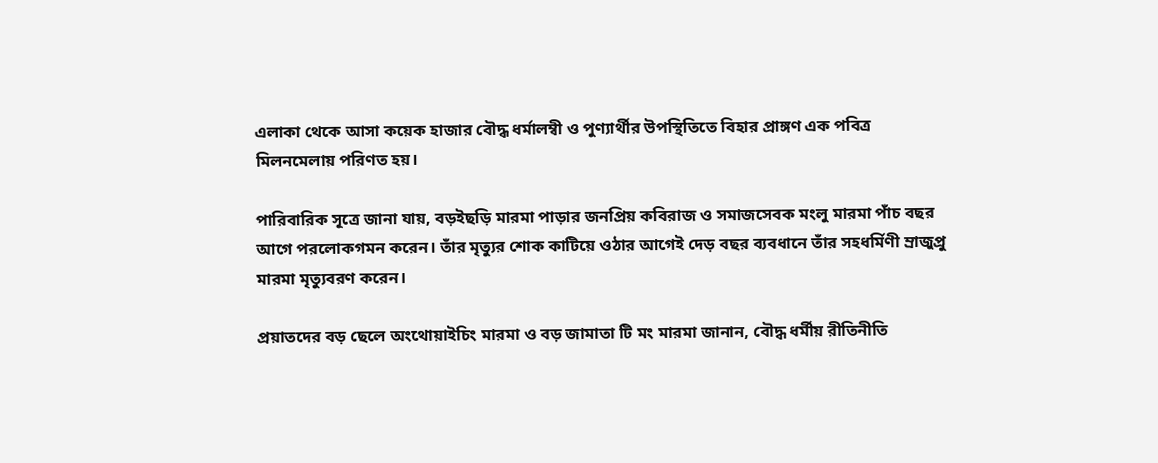এলাকা থেকে আসা কয়েক হাজার বৌদ্ধ ধর্মালম্বী ও পুণ্যার্থীর উপস্থিতিতে বিহার প্রাঙ্গণ এক পবিত্র মিলনমেলায় পরিণত হয়।

পারিবারিক সূত্রে জানা যায়, বড়ইছড়ি মারমা পাড়ার জনপ্রিয় কবিরাজ ও সমাজসেবক মংলু মারমা পাঁচ বছর আগে পরলোকগমন করেন। তাঁর মৃত্যুর শোক কাটিয়ে ওঠার আগেই দেড় বছর ব্যবধানে তাঁর সহধর্মিণী ম্রাজুপ্রু মারমা মৃত্যুবরণ করেন।

প্রয়াতদের বড় ছেলে অংথোয়াইচিং মারমা ও বড় জামাতা টি মং মারমা জানান, বৌদ্ধ ধর্মীয় রীতিনীতি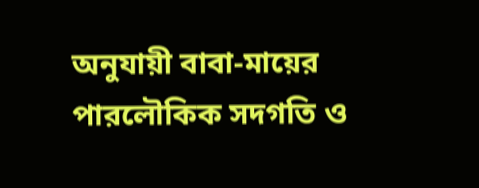অনুযায়ী বাবা-মায়ের পারলৌকিক সদগতি ও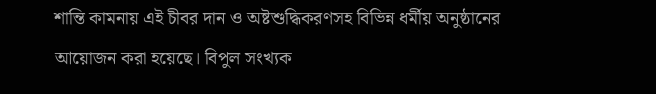শান্তি কামনায় এই চীবর দান ও অষ্টশুদ্ধিকরণসহ বিভিন্ন ধর্মীয় অনুষ্ঠানের আয়োজন করা হয়েছে। বিপুল সংখ্যক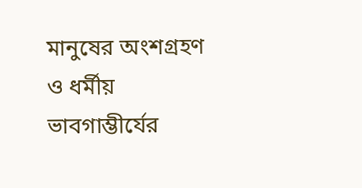মানুষের অংশগ্রহণ ও ধর্মীয় ভাবগাম্ভীর্যের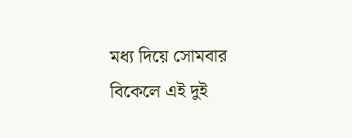মধ্য দিয়ে সোমবার বিকেলে এই দুই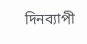দিনব্যাপী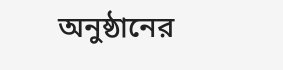অনুষ্ঠানের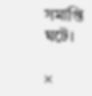সমাপ্তি ঘটে।

×